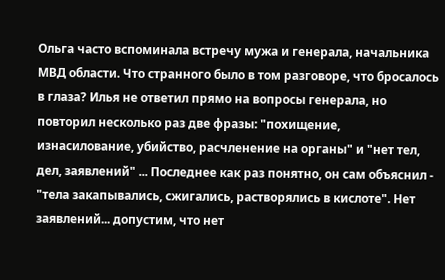Ольга часто вспоминала встречу мужа и генерала, начальника МВД области. Что странного было в том разговоре, что бросалось в глаза? Илья не ответил прямо на вопросы генерала, но повторил несколько раз две фразы: "похищение, изнасилование, убийство, расчленение на органы" и "нет тел, дел, заявлений" ... Последнее как раз понятно, он сам объяснил - "тела закапывались, сжигались, растворялись в кислоте". Нет заявлений... допустим, что нет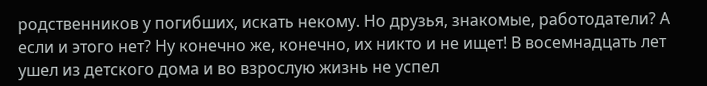родственников у погибших, искать некому. Но друзья, знакомые, работодатели? А если и этого нет? Ну конечно же, конечно, их никто и не ищет! В восемнадцать лет ушел из детского дома и во взрослую жизнь не успел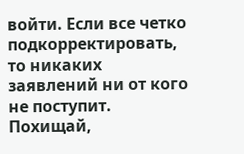войти. Если все четко подкорректировать, то никаких заявлений ни от кого не поступит. Похищай,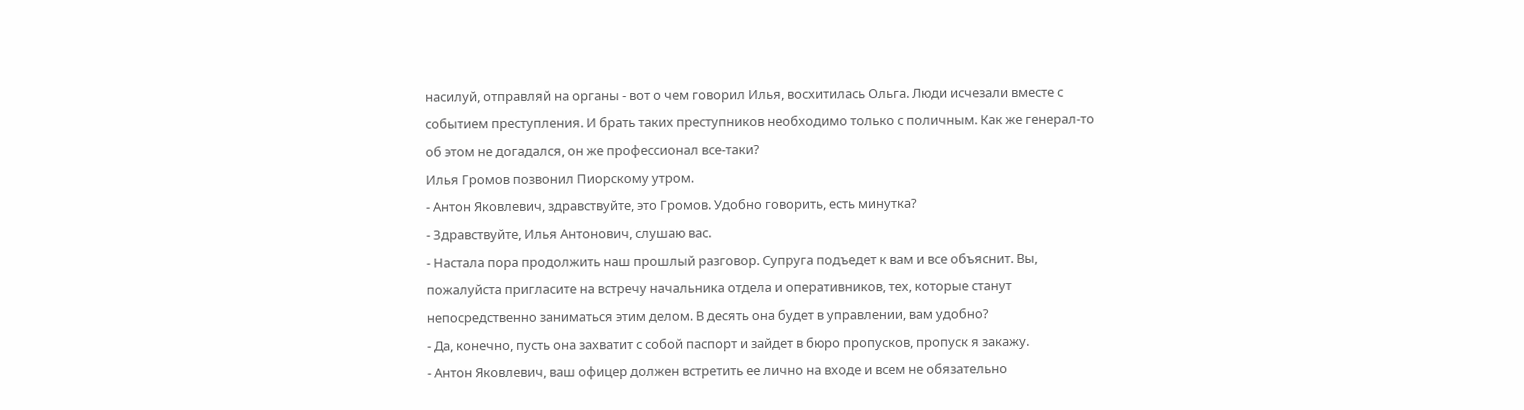насилуй, отправляй на органы - вот о чем говорил Илья, восхитилась Ольга. Люди исчезали вместе с событием преступления. И брать таких преступников необходимо только с поличным. Как же генерал-то об этом не догадался, он же профессионал все-таки?
Илья Громов позвонил Пиорскому утром.
- Антон Яковлевич, здравствуйте, это Громов. Удобно говорить, есть минутка?
- Здравствуйте, Илья Антонович, слушаю вас.
- Настала пора продолжить наш прошлый разговор. Супруга подъедет к вам и все объяснит. Вы, пожалуйста пригласите на встречу начальника отдела и оперативников, тех, которые станут непосредственно заниматься этим делом. В десять она будет в управлении, вам удобно?
- Да, конечно, пусть она захватит с собой паспорт и зайдет в бюро пропусков, пропуск я закажу.
- Антон Яковлевич, ваш офицер должен встретить ее лично на входе и всем не обязательно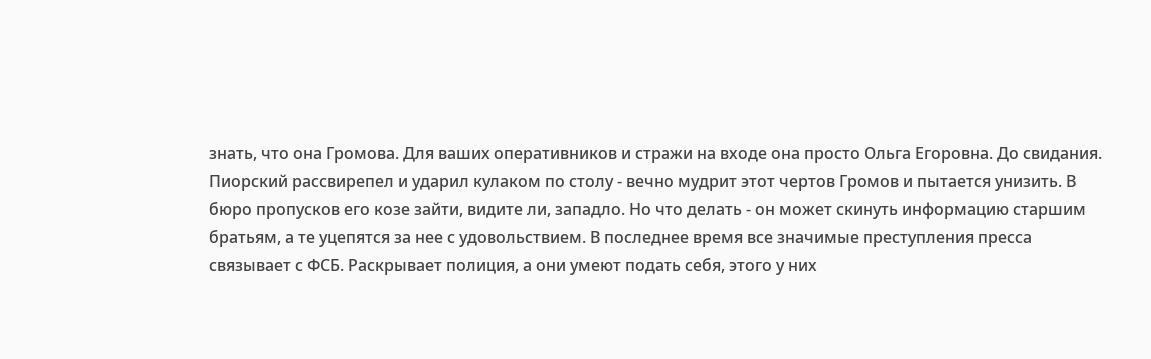знать, что она Громова. Для ваших оперативников и стражи на входе она просто Ольга Егоровна. До свидания.
Пиорский рассвирепел и ударил кулаком по столу - вечно мудрит этот чертов Громов и пытается унизить. В бюро пропусков его козе зайти, видите ли, западло. Но что делать - он может скинуть информацию старшим братьям, а те уцепятся за нее с удовольствием. В последнее время все значимые преступления пресса связывает с ФСБ. Раскрывает полиция, а они умеют подать себя, этого у них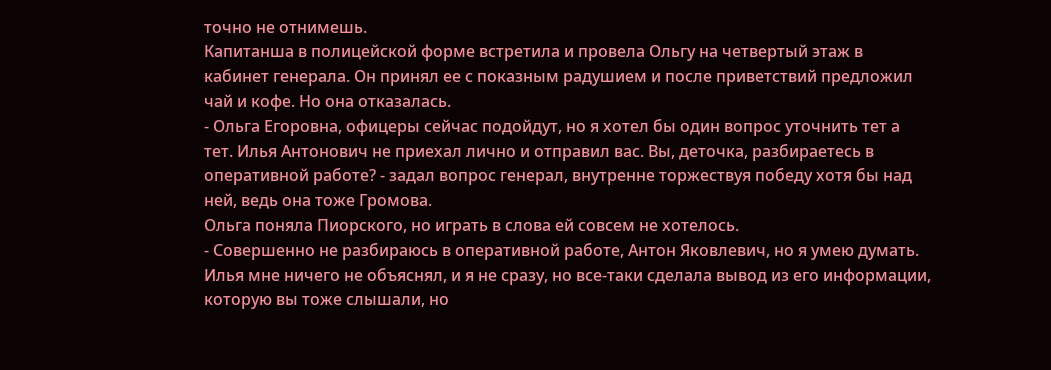точно не отнимешь.
Капитанша в полицейской форме встретила и провела Ольгу на четвертый этаж в кабинет генерала. Он принял ее с показным радушием и после приветствий предложил чай и кофе. Но она отказалась.
- Ольга Егоровна, офицеры сейчас подойдут, но я хотел бы один вопрос уточнить тет а тет. Илья Антонович не приехал лично и отправил вас. Вы, деточка, разбираетесь в оперативной работе? - задал вопрос генерал, внутренне торжествуя победу хотя бы над ней, ведь она тоже Громова.
Ольга поняла Пиорского, но играть в слова ей совсем не хотелось.
- Совершенно не разбираюсь в оперативной работе, Антон Яковлевич, но я умею думать. Илья мне ничего не объяснял, и я не сразу, но все-таки сделала вывод из его информации, которую вы тоже слышали, но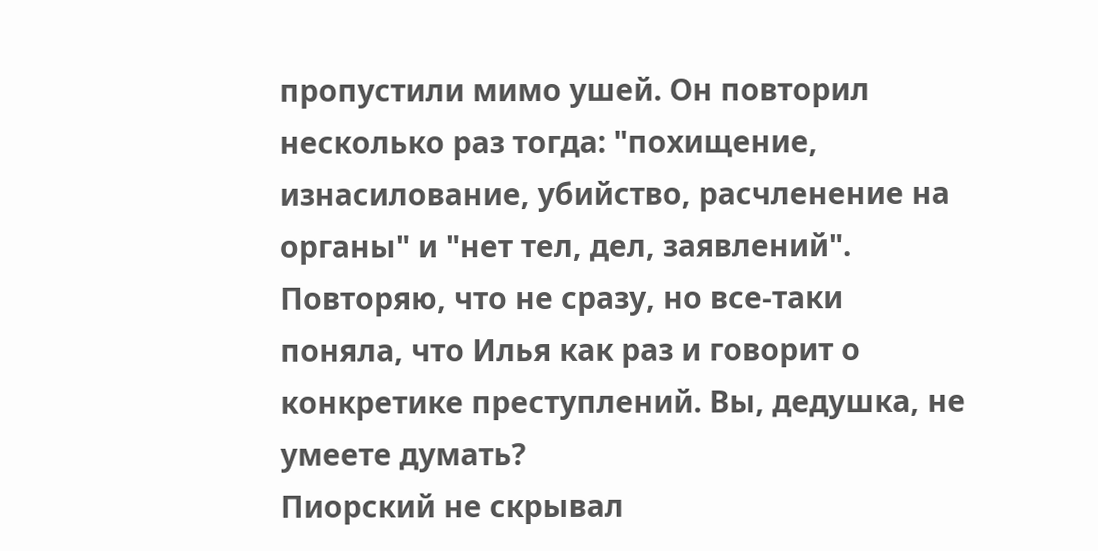пропустили мимо ушей. Он повторил несколько раз тогда: "похищение, изнасилование, убийство, расчленение на органы" и "нет тел, дел, заявлений". Повторяю, что не сразу, но все-таки поняла, что Илья как раз и говорит о конкретике преступлений. Вы, дедушка, не умеете думать?
Пиорский не скрывал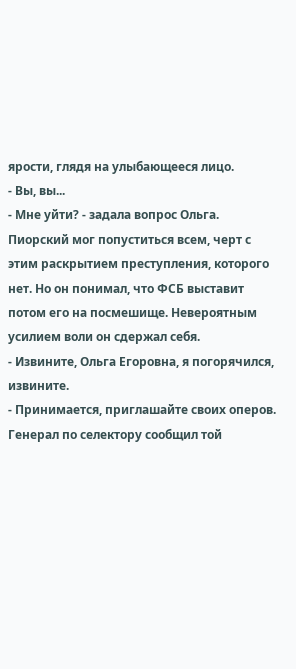ярости, глядя на улыбающееся лицо.
- Вы, вы...
- Мне уйти? - задала вопрос Ольга.
Пиорский мог попуститься всем, черт с этим раскрытием преступления, которого нет. Но он понимал, что ФСБ выставит потом его на посмешище. Невероятным усилием воли он сдержал себя.
- Извините, Ольга Егоровна, я погорячился, извините.
- Принимается, приглашайте своих оперов.
Генерал по селектору сообщил той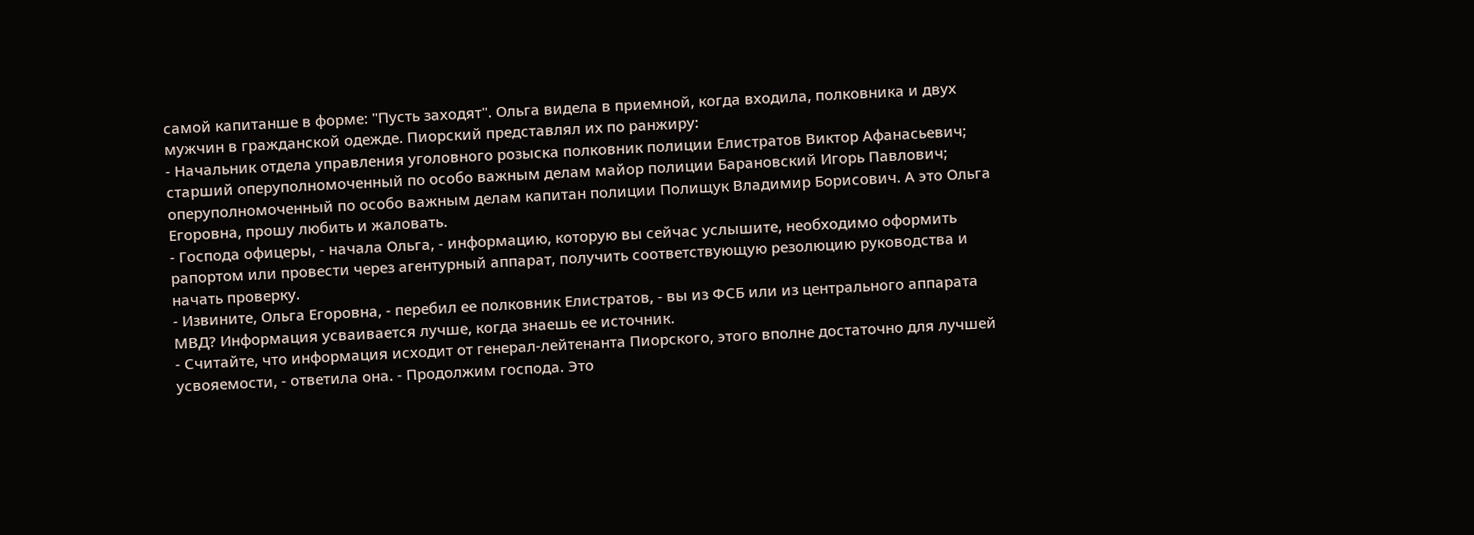самой капитанше в форме: "Пусть заходят". Ольга видела в приемной, когда входила, полковника и двух мужчин в гражданской одежде. Пиорский представлял их по ранжиру:
- Начальник отдела управления уголовного розыска полковник полиции Елистратов Виктор Афанасьевич; старший оперуполномоченный по особо важным делам майор полиции Барановский Игорь Павлович; оперуполномоченный по особо важным делам капитан полиции Полищук Владимир Борисович. А это Ольга Егоровна, прошу любить и жаловать.
- Господа офицеры, - начала Ольга, - информацию, которую вы сейчас услышите, необходимо оформить рапортом или провести через агентурный аппарат, получить соответствующую резолюцию руководства и начать проверку.
- Извините, Ольга Егоровна, - перебил ее полковник Елистратов, - вы из ФСБ или из центрального аппарата МВД? Информация усваивается лучше, когда знаешь ее источник.
- Считайте, что информация исходит от генерал-лейтенанта Пиорского, этого вполне достаточно для лучшей усвояемости, - ответила она. - Продолжим господа. Это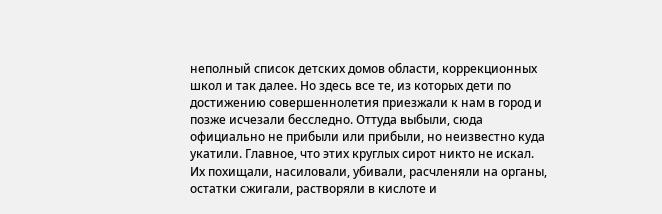неполный список детских домов области, коррекционных школ и так далее. Но здесь все те, из которых дети по достижению совершеннолетия приезжали к нам в город и позже исчезали бесследно. Оттуда выбыли, сюда официально не прибыли или прибыли, но неизвестно куда укатили. Главное, что этих круглых сирот никто не искал. Их похищали, насиловали, убивали, расчленяли на органы, остатки сжигали, растворяли в кислоте и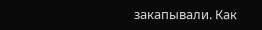закапывали. Как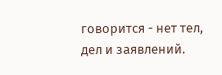говорится - нет тел, дел и заявлений.